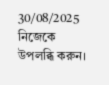30/08/2025
নিজেকে উপলব্ধি করুন।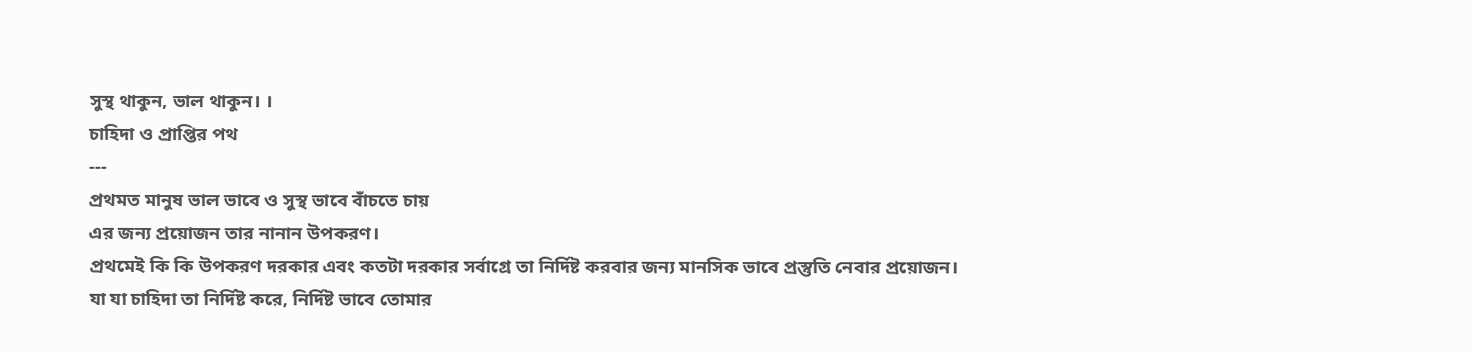সুস্থ থাকুন, ভাল থাকুন। ।
চাহিদা ও প্রাপ্তির পথ
---
প্রথমত মানুষ ভাল ভাবে ও সুস্থ ভাবে বাঁচতে চায়
এর জন্য প্রয়োজন তার নানান উপকরণ।
প্রথমেই কি কি উপকরণ দরকার এবং কতটা দরকার সর্বাগ্রে তা নির্দিষ্ট করবার জন্য মানসিক ভাবে প্রস্তুতি নেবার প্রয়োজন।
যা যা চাহিদা তা নির্দিষ্ট করে, নির্দিষ্ট ভাবে তোমার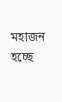মহাজন হচ্ছে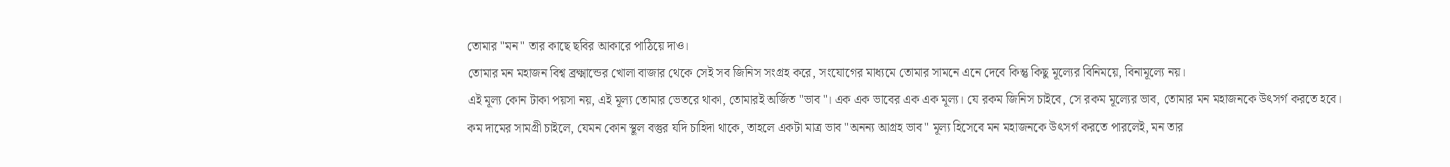তোমার "মন" তার কাছে ছবির আকারে পাঠিয়ে দাও।
তোমার মন মহাজন বিশ্ব ব্রক্ষ্মান্ডের খোলা বাজার থেকে সেই সব জিনিস সংগ্রহ করে, সংযোগের মাধ্যমে তোমার সামনে এনে দেবে কিন্তু কিছু মূল্যের বিনিময়ে, বিনামূল্যে নয়।
এই মূল্য কোন টাকা পয়সা নয়, এই মূল্য তোমার ভেতরে থাকা, তোমারই অর্জিত "ভাব"। এক এক ভাবের এক এক মূল্য। যে রকম জিনিস চাইবে, সে রকম মূল্যের ভাব, তোমার মন মহাজনকে উৎসর্গ করতে হবে।
কম দামের সামগ্রী চাইলে, যেমন কোন স্থূল বস্তুর যদি চাহিদা থাকে, তাহলে একটা মাত্র ভাব "অনন্য আগ্রহ ভাব" মূল্য হিসেবে মন মহাজনকে উৎসর্গ করতে পারলেই, মন তার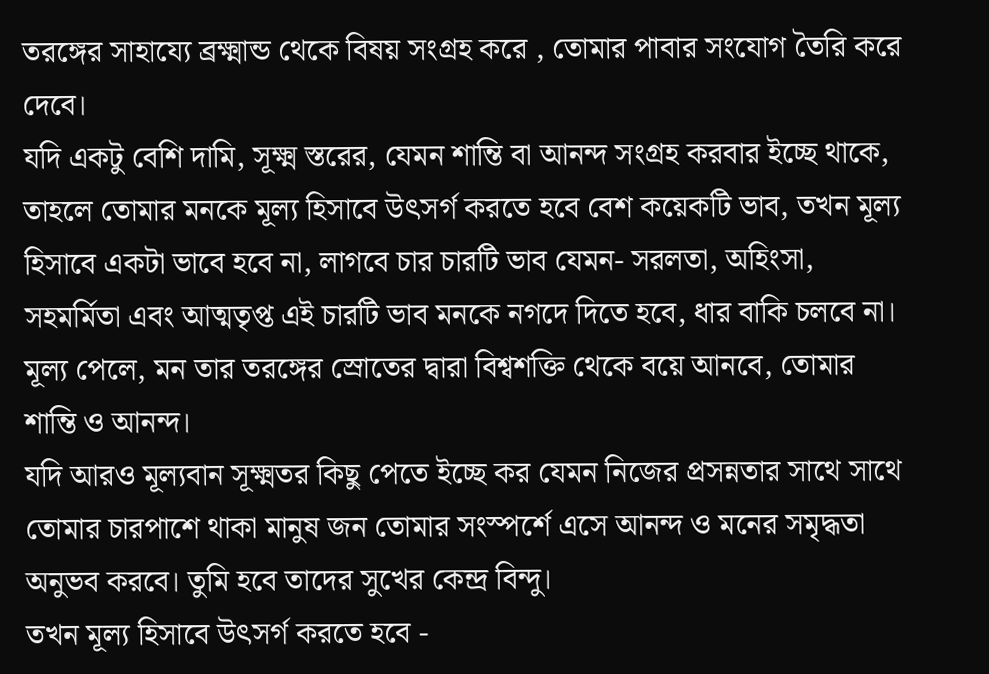তরঙ্গের সাহায্যে ব্রক্ষ্মান্ড থেকে বিষয় সংগ্রহ করে , তোমার পাবার সংযোগ তৈরি করে দেবে।
যদি একটু বেশি দামি, সূক্ষ্ম স্তরের, যেমন শান্তি বা আনন্দ সংগ্রহ করবার ইচ্ছে থাকে, তাহলে তোমার মনকে মূল্য হিসাবে উৎসর্গ করতে হবে বেশ কয়েকটি ভাব, তখন মূল্য হিসাবে একটা ভাবে হবে না, লাগবে চার চারটি ভাব যেমন- সরলতা, অহিংসা, সহমর্মিতা এবং আত্মতৃপ্ত এই চারটি ভাব মনকে নগদে দিতে হবে, ধার বাকি চলবে না। মূল্য পেলে, মন তার তরঙ্গের স্রোতের দ্বারা বিশ্বশক্তি থেকে বয়ে আনবে, তোমার শান্তি ও আনন্দ।
যদি আরও মূল্যবান সূক্ষ্মতর কিছু পেতে ইচ্ছে কর যেমন নিজের প্রসন্নতার সাথে সাথে তোমার চারপাশে থাকা মানুষ জন তোমার সংস্পর্শে এসে আনন্দ ও মনের সমৃদ্ধতা অনুভব করবে। তুমি হবে তাদের সুখের কেন্দ্র বিন্দু।
তখন মূল্য হিসাবে উৎসর্গ করতে হবে -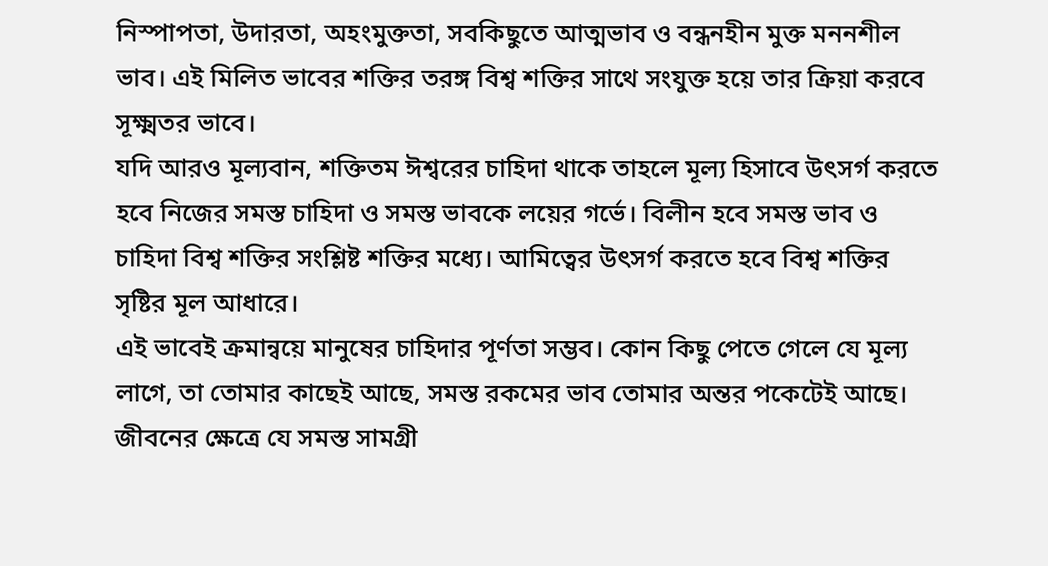নিস্পাপতা, উদারতা, অহংমুক্ততা, সবকিছুতে আত্মভাব ও বন্ধনহীন মুক্ত মননশীল ভাব। এই মিলিত ভাবের শক্তির তরঙ্গ বিশ্ব শক্তির সাথে সংযুক্ত হয়ে তার ক্রিয়া করবে সূক্ষ্মতর ভাবে।
যদি আরও মূল্যবান, শক্তিতম ঈশ্বরের চাহিদা থাকে তাহলে মূল্য হিসাবে উৎসর্গ করতে হবে নিজের সমস্ত চাহিদা ও সমস্ত ভাবকে লয়ের গর্ভে। বিলীন হবে সমস্ত ভাব ও চাহিদা বিশ্ব শক্তির সংশ্লিষ্ট শক্তির মধ্যে। আমিত্বের উৎসর্গ করতে হবে বিশ্ব শক্তির সৃষ্টির মূল আধারে।
এই ভাবেই ক্রমান্বয়ে মানুষের চাহিদার পূর্ণতা সম্ভব। কোন কিছু পেতে গেলে যে মূল্য লাগে, তা তোমার কাছেই আছে, সমস্ত রকমের ভাব তোমার অন্তর পকেটেই আছে।
জীবনের ক্ষেত্রে যে সমস্ত সামগ্রী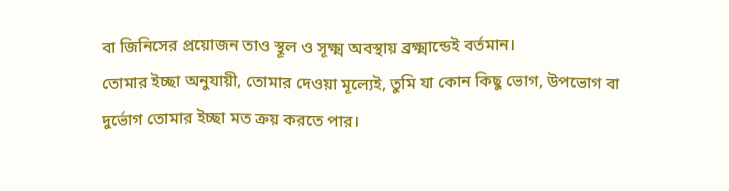বা জিনিসের প্রয়োজন তাও স্থূল ও সূক্ষ্ম অবস্থায় ব্রক্ষ্মান্ডেই বর্তমান।
তোমার ইচ্ছা অনুযায়ী, তোমার দেওয়া মূল্যেই, তুমি যা কোন কিছু ভোগ, উপভোগ বা দুর্ভোগ তোমার ইচ্ছা মত ক্রয় করতে পার।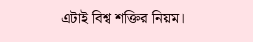এটাই বিশ্ব শক্তির নিয়ম।